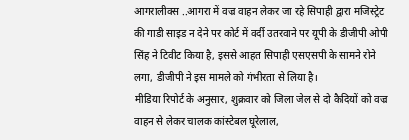आगरालीक्स ..आगरा में वज्र वाहन लेकर जा रहे सिपाही द्वारा मजिस्ट्रेट की गाडी साइड न देने पर कोर्ट में वर्दी उतरवाने पर यूपी के डीजीपी ओपी सिंह ने टिवीट किया है, इससे आहत सिपाही एसएसपी के सामने रोने लगा, डीजीपी ने इस मामले को गंभीरता से लिया है।
मीडिया रिपोर्ट के अनुसार, शुक्रवार को जिला जेल से दो कैदियों को वज्र वाहन से लेकर चालक कांस्टेबल घूरेलाल,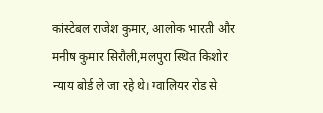कांस्टेबल राजेश कुमार, आलोक भारती और मनीष कुमार सिरौली,मलपुरा स्थित किशोर न्याय बोर्ड ले जा रहे थे। ग्वालियर रोड से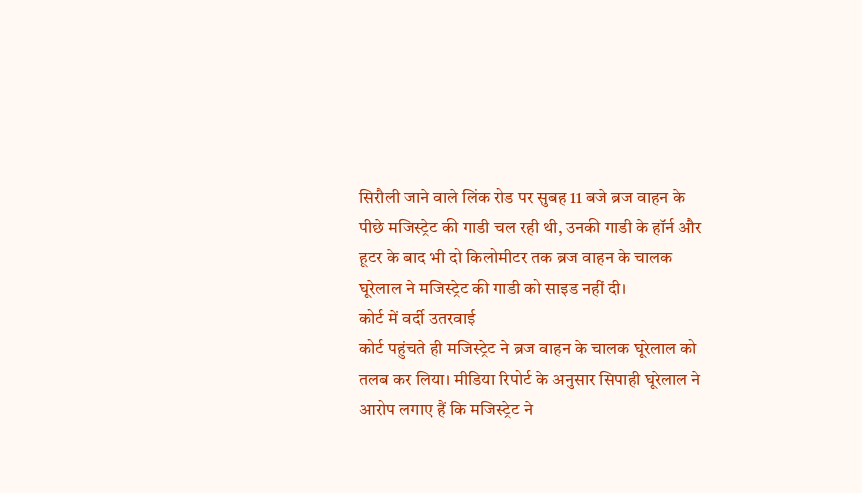सिरौली जाने वाले लिंक रोड पर सुबह 11 बजे ब्रज वाहन के पीछे मजिस्ट्रेट की गाडी चल रही थी, उनकी गाडी के हॉर्न और हूटर के बाद भी दो किलोमीटर तक ब्रज वाहन के चालक घूरेलाल ने मजिस्ट्रेट की गाडी को साइड नहीं दी।
कोर्ट में वर्दी उतरवाई
कोर्ट पहुंचते ही मजिस्ट्रेट ने ब्रज वाहन के चालक घूरेलाल को तलब कर लिया। मीडिया रिपोर्ट के अनुसार सिपाही घूरेलाल ने आरोप लगाए हैं कि मजिस्ट्रेट ने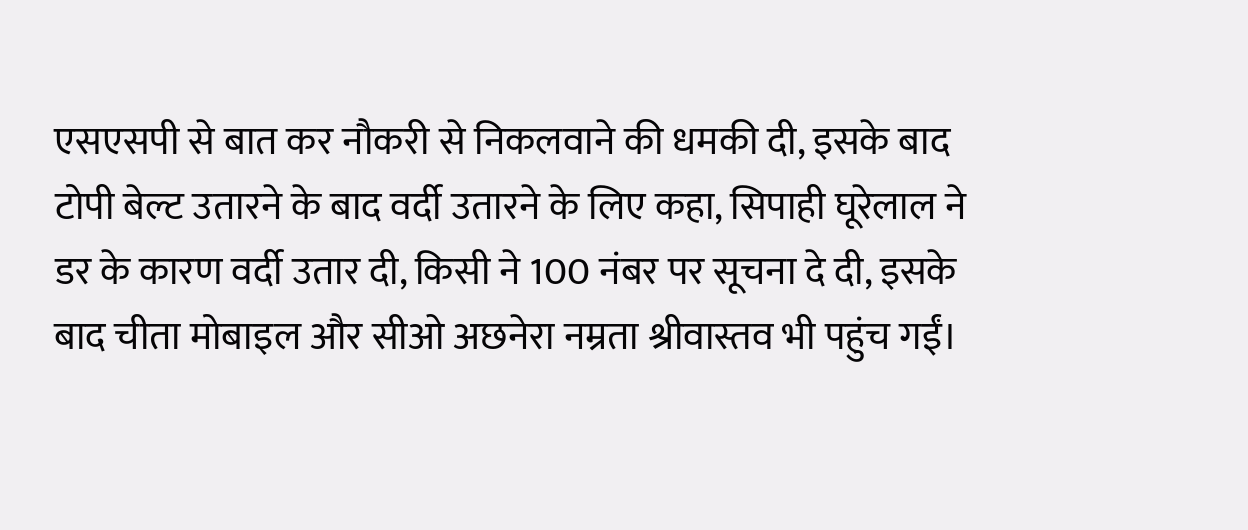एसएसपी से बात कर नौकरी से निकलवाने की धमकी दी, इसके बाद टोपी बेल्ट उतारने के बाद वर्दी उतारने के लिए कहा, सिपाही घूरेलाल ने डर के कारण वर्दी उतार दी, किसी ने 100 नंबर पर सूचना दे दी, इसके बाद चीता मोबाइल और सीओ अछनेरा नम्रता श्रीवास्तव भी पहुंच गईं।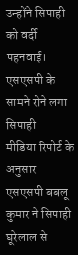उन्होंने सिपाही को वर्दी पहनवाई।
एसएसपी के सामने रोने लगा सिपाही
मीडिया रिपोर्ट के अनुसार एसएसपी बबलू कुमार ने सिपाही घूरेलाल से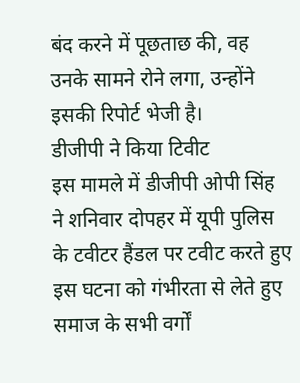बंद करने में पूछताछ की, वह उनके सामने रोने लगा, उन्होंने इसकी रिपोर्ट भेजी है।
डीजीपी ने किया टिवीट
इस मामले में डीजीपी ओपी सिंह ने शनिवार दोपहर में यूपी पुलिस के टवीटर हैंडल पर टवीट करते हुए इस घटना को गंभीरता से लेते हुए समाज के सभी वर्गों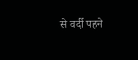से वर्दी पहने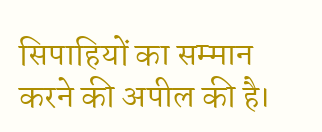सिपाहियों का सम्मान करने की अपील की है।